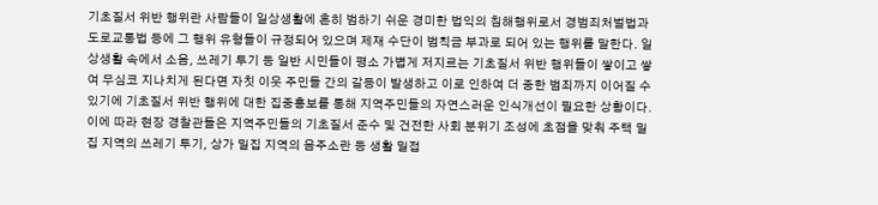기초질서 위반 행위란 사람들이 일상생활에 흔히 범하기 쉬운 경미한 법익의 침해행위로서 경범죄처벌법과 도로교통법 등에 그 행위 유형들이 규정되어 있으며 제재 수단이 범칙금 부과로 되어 있는 행위를 말한다. 일상생활 속에서 소음, 쓰레기 투기 등 일반 시민들이 평소 가볍게 저지르는 기초질서 위반 행위들이 쌓이고 쌓여 무심코 지나치게 된다면 자칫 이웃 주민들 간의 갈등이 발생하고 이로 인하여 더 중한 범죄까지 이어질 수 있기에 기초질서 위반 행위에 대한 집중홍보를 통해 지역주민들의 자연스러운 인식개선이 필요한 상황이다. 이에 따라 현장 경찰관들은 지역주민들의 기초질서 준수 및 건전한 사회 분위기 조성에 초점을 맞춰 주택 밀집 지역의 쓰레기 투기, 상가 밀집 지역의 음주소란 등 생활 밀접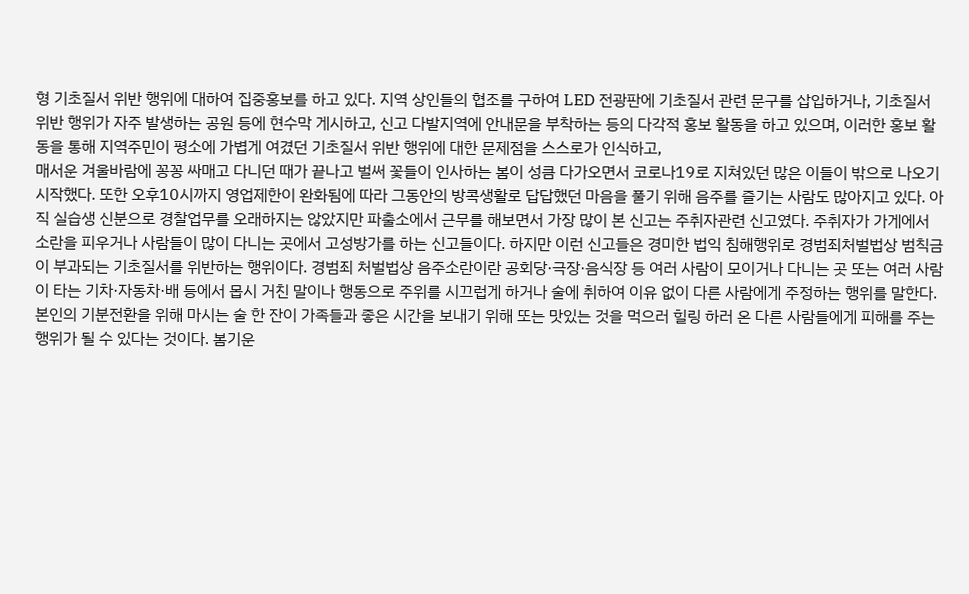형 기초질서 위반 행위에 대하여 집중홍보를 하고 있다. 지역 상인들의 협조를 구하여 LED 전광판에 기초질서 관련 문구를 삽입하거나, 기초질서 위반 행위가 자주 발생하는 공원 등에 현수막 게시하고, 신고 다발지역에 안내문을 부착하는 등의 다각적 홍보 활동을 하고 있으며, 이러한 홍보 활동을 통해 지역주민이 평소에 가볍게 여겼던 기초질서 위반 행위에 대한 문제점을 스스로가 인식하고,
매서운 겨울바람에 꽁꽁 싸매고 다니던 때가 끝나고 벌써 꽃들이 인사하는 봄이 성큼 다가오면서 코로나19로 지쳐있던 많은 이들이 밖으로 나오기 시작했다. 또한 오후10시까지 영업제한이 완화됨에 따라 그동안의 방콕생활로 답답했던 마음을 풀기 위해 음주를 즐기는 사람도 많아지고 있다. 아직 실습생 신분으로 경찰업무를 오래하지는 않았지만 파출소에서 근무를 해보면서 가장 많이 본 신고는 주취자관련 신고였다. 주취자가 가게에서 소란을 피우거나 사람들이 많이 다니는 곳에서 고성방가를 하는 신고들이다. 하지만 이런 신고들은 경미한 법익 침해행위로 경범죄처벌법상 범칙금이 부과되는 기초질서를 위반하는 행위이다. 경범죄 처벌법상 음주소란이란 공회당·극장·음식장 등 여러 사람이 모이거나 다니는 곳 또는 여러 사람이 타는 기차·자동차·배 등에서 몹시 거친 말이나 행동으로 주위를 시끄럽게 하거나 술에 취하여 이유 없이 다른 사람에게 주정하는 행위를 말한다. 본인의 기분전환을 위해 마시는 술 한 잔이 가족들과 좋은 시간을 보내기 위해 또는 맛있는 것을 먹으러 힐링 하러 온 다른 사람들에게 피해를 주는 행위가 될 수 있다는 것이다. 봄기운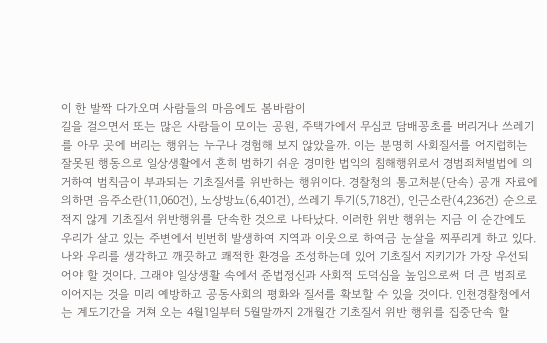이 한 발짝 다가오며 사람들의 마음에도 봄바람이
길을 걸으면서 또는 많은 사람들이 모이는 공원, 주택가에서 무심코 담배꽁초를 버리거나 쓰레기를 아무 곳에 버리는 행위는 누구나 경험해 보지 않았을까. 이는 분명히 사회질서를 어지럽히는 잘못된 행동으로 일상생활에서 흔히 범하기 쉬운 경미한 법익의 침해행위로서 경범죄처벌법에 의거하여 범칙금이 부과되는 기초질서를 위반하는 행위이다. 경찰청의 통고처분(단속) 공개 자료에 의하면 음주소란(11,060건), 노상방뇨(6,401건), 쓰레기 투기(5,718건), 인근소란(4,236건) 순으로 적지 않게 기초질서 위반행위를 단속한 것으로 나타났다. 이러한 위반 행위는 지금 이 순간에도 우리가 살고 있는 주변에서 빈번히 발생하여 지역과 이웃으로 하여금 눈살을 찌푸리게 하고 있다. 나와 우리를 생각하고 깨끗하고 쾌적한 환경을 조성하는데 있어 기초질서 지키기가 가장 우선되어야 할 것이다. 그래야 일상생활 속에서 준법정신과 사회적 도덕심을 높임으로써 더 큰 범죄로 이어지는 것을 미리 예방하고 공동사회의 평화와 질서를 확보할 수 있을 것이다. 인천경찰청에서는 계도기간을 거쳐 오는 4월1일부터 5월말까지 2개월간 기초질서 위반 행위를 집중단속 할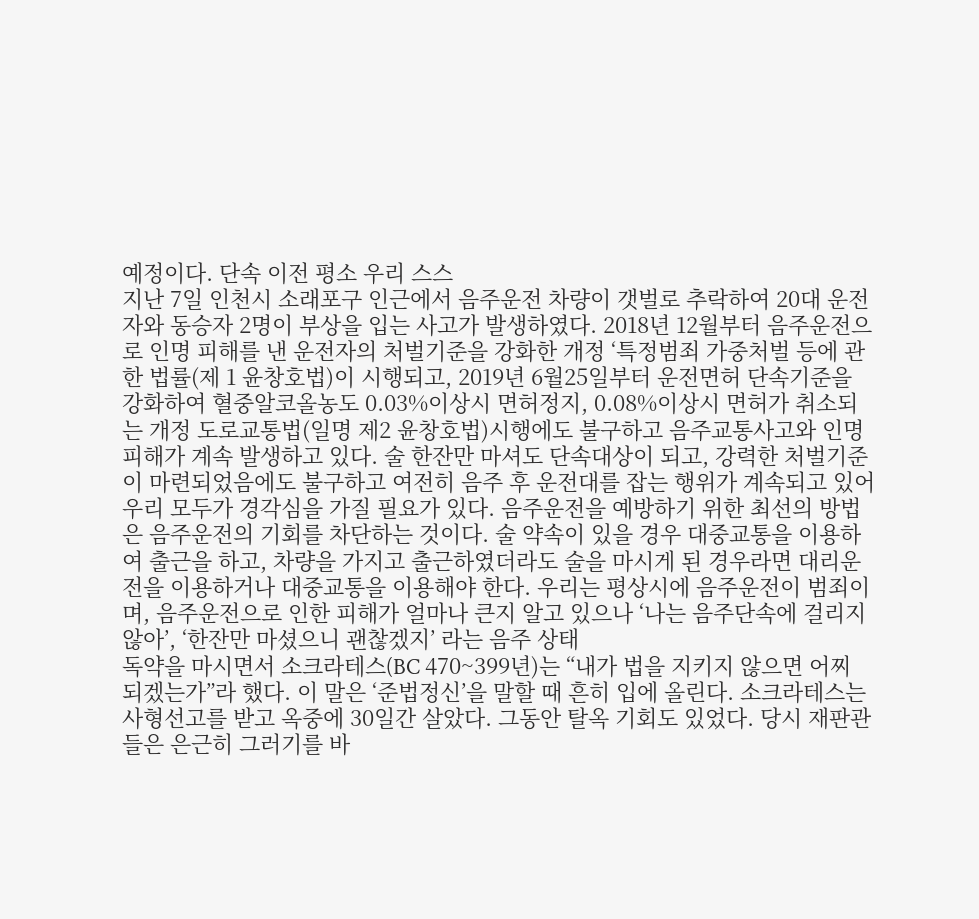예정이다. 단속 이전 평소 우리 스스
지난 7일 인천시 소래포구 인근에서 음주운전 차량이 갯벌로 추락하여 20대 운전자와 동승자 2명이 부상을 입는 사고가 발생하였다. 2018년 12월부터 음주운전으로 인명 피해를 낸 운전자의 처벌기준을 강화한 개정 ‘특정범죄 가중처벌 등에 관한 법률(제 1 윤창호법)이 시행되고, 2019년 6월25일부터 운전면허 단속기준을 강화하여 혈중알코올농도 0.03%이상시 면허정지, 0.08%이상시 면허가 취소되는 개정 도로교통법(일명 제2 윤창호법)시행에도 불구하고 음주교통사고와 인명피해가 계속 발생하고 있다. 술 한잔만 마셔도 단속대상이 되고, 강력한 처벌기준이 마련되었음에도 불구하고 여전히 음주 후 운전대를 잡는 행위가 계속되고 있어 우리 모두가 경각심을 가질 필요가 있다. 음주운전을 예방하기 위한 최선의 방법은 음주운전의 기회를 차단하는 것이다. 술 약속이 있을 경우 대중교통을 이용하여 출근을 하고, 차량을 가지고 출근하였더라도 술을 마시게 된 경우라면 대리운전을 이용하거나 대중교통을 이용해야 한다. 우리는 평상시에 음주운전이 범죄이며, 음주운전으로 인한 피해가 얼마나 큰지 알고 있으나 ‘나는 음주단속에 걸리지 않아’, ‘한잔만 마셨으니 괜찮겠지’ 라는 음주 상태
독약을 마시면서 소크라테스(BC 470~399년)는 “내가 법을 지키지 않으면 어찌 되겠는가”라 했다. 이 말은 ‘준법정신’을 말할 때 흔히 입에 올린다. 소크라테스는 사형선고를 받고 옥중에 30일간 살았다. 그동안 탈옥 기회도 있었다. 당시 재판관들은 은근히 그러기를 바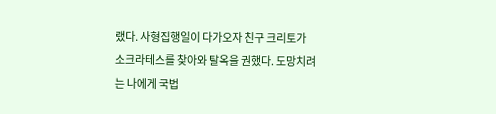랬다. 사형집행일이 다가오자 친구 크리토가 소크라테스를 찾아와 탈옥을 권했다. 도망치려는 나에게 국법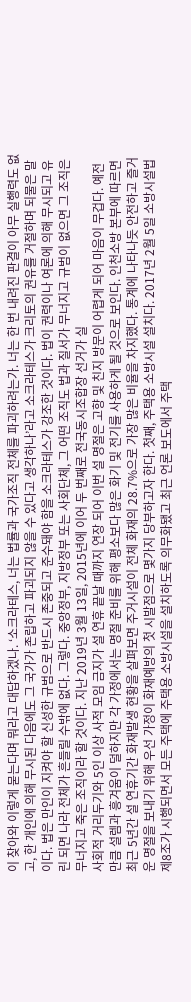이 찾아와 이렇게 묻는다며 뭐라고 대답하겠나. ‘소크라테스, 너는 법률과 국가조직 전체를 파괴하려는가. 너는 한 번 내려진 판결이 아무 실행력도 없고, 한 개인에 의해 무시된 다음에도 그 국가가 존립하고 파괴되지 않을 수 있다고 생각하나’라고 소크라테스가 크리토의 권유를 거절하며 되물은 말이다. 법은 만인이 지켜야 할 신성한 규범으로 반드시 존중되고 준수돼야 함을 소크라테스가 강조한 것이다. 법이 권력이나 여론에 의해 무시되고 유린 되면 나라 전체가 흔들릴 수밖에 없다. 그렇다. 중앙정부, 지방정부 또는 사회단체, 그 어떤 조직도 법과 질서가 무너지고 규범이 없으면 그 조직은 무너지고 죽은 조직이라 할 것이다. 지난 2019년 3월 13일, 2015년에 이어 두 번째로 전국동시조합장 선거가 실
사회적 거리두기와 5인 이상 사적 모임 금지가 설 연휴 끝날 때까지 연장 되어 이번 설 명절은 고향 및 친지 방문이 어렵게 되어 마음이 무겁다. 예전만큼 설렘과 흥겨움이 덜하지만 각 가정에서는 명절 준비를 위해 평소보다 많은 화기 및 전기를 사용하게 될 것으로 보인다. 인천소방 본부에 따르면 최근 5년간 설 연휴기간 화재발생 현황을 살펴보면 주거시설이 전체 화재의 28.7%으로 가장 많은 비율을 차지했다. 통계에 나타나듯 안전하고 즐거운 명절을 보내기 위해 우선 가정이 화재예방의 첫 시발점으로 몇가지 당부하고자 한다. 첫째, 주택용 소방시설 설치다. 2017년 2월 5일 소방시설법 제8조가 시행되면서 모든 주택에 주택용 소방시설을 설치하도록 의무화됐고 최근 언론 보도에서 주택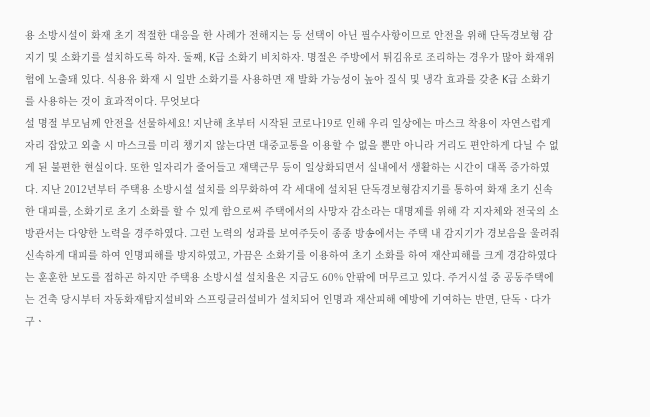용 소방시설이 화재 초기 적절한 대응을 한 사례가 전해지는 등 선택이 아닌 필수사항이므로 안전을 위해 단독경보형 감지기 및 소화기를 설치하도록 하자. 둘째, K급 소화기 비치하자. 명절은 주방에서 튀김유로 조리하는 경우가 많아 화재위험에 노출돼 있다. 식용유 화재 시 일반 소화기를 사용하면 재 발화 가능성이 높아 질식 및 냉각 효과를 갖춘 K급 소화기를 사용하는 것이 효과적이다. 무엇보다
설 명절 부모님께 안전을 선물하세요! 지난해 초부터 시작된 코로나19로 인해 우리 일상에는 마스크 착용이 자연스럽게 자리 잡았고 외출 시 마스크를 미리 챙기지 않는다면 대중교통을 이용할 수 없을 뿐만 아니라 거리도 편안하게 다닐 수 없게 된 불편한 현실이다. 또한 일자리가 줄어들고 재택근무 등이 일상화되면서 실내에서 생활하는 시간이 대폭 증가하였다. 지난 2012년부터 주택용 소방시설 설치를 의무화하여 각 세대에 설치된 단독경보형감지기를 통하여 화재 초기 신속한 대피를, 소화기로 초기 소화를 할 수 있게 함으로써 주택에서의 사망자 감소라는 대명제를 위해 각 지자체와 전국의 소방관서는 다양한 노력을 경주하였다. 그런 노력의 성과를 보여주듯이 종종 방송에서는 주택 내 감지기가 경보음을 울려줘 신속하게 대피를 하여 인명피해를 방지하였고, 가끔은 소화기를 이용하여 초기 소화를 하여 재산피해를 크게 경감하였다는 훈훈한 보도를 접하곤 하지만 주택용 소방시설 설치율은 지금도 60% 안팎에 머무르고 있다. 주거시설 중 공동주택에는 건축 당시부터 자동화재탐지설비와 스프링클러설비가 설치되어 인명과 재산피해 예방에 기여하는 반면, 단독ㆍ다가구ㆍ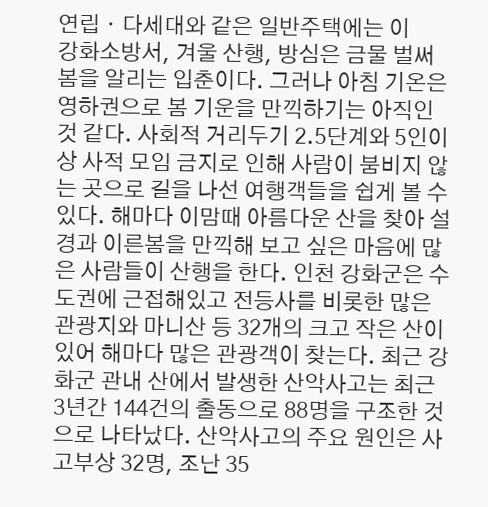연립ㆍ다세대와 같은 일반주택에는 이
강화소방서, 겨울 산행, 방심은 금물 벌써 봄을 알리는 입춘이다. 그러나 아침 기온은 영하권으로 봄 기운을 만끽하기는 아직인 것 같다. 사회적 거리두기 2.5단계와 5인이상 사적 모임 금지로 인해 사람이 붐비지 않는 곳으로 길을 나선 여행객들을 쉽게 볼 수 있다. 해마다 이맘때 아름다운 산을 찾아 설경과 이른봄을 만끽해 보고 싶은 마음에 많은 사람들이 산행을 한다. 인천 강화군은 수도권에 근접해있고 전등사를 비롯한 많은 관광지와 마니산 등 32개의 크고 작은 산이 있어 해마다 많은 관광객이 찾는다. 최근 강화군 관내 산에서 발생한 산악사고는 최근 3년간 144건의 출동으로 88명을 구조한 것으로 나타났다. 산악사고의 주요 원인은 사고부상 32명, 조난 35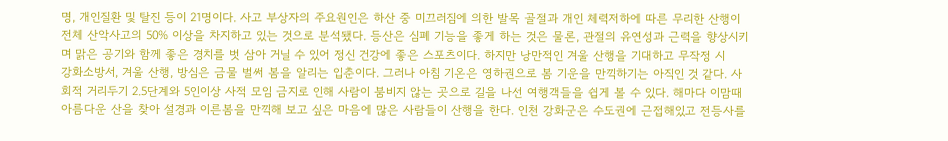명, 개인질환 및 탈진 등이 21명이다. 사고 부상자의 주요원인은 하산 중 미끄러짐에 의한 발목 골절과 개인 체력저하에 따른 무리한 산행이 전체 산악사고의 50% 이상을 차지하고 있는 것으로 분석됐다. 등산은 심폐 기능을 좋게 하는 것은 물론, 관절의 유연성과 근력을 향상시키며 맑은 공기와 함께 좋은 경치를 벗 삼아 거닐 수 있어 정신 건강에 좋은 스포츠이다. 하지만 낭만적인 겨울 산행을 기대하고 무작정 시
강화소방서, 겨울 산행, 방심은 금물 벌써 봄을 알리는 입춘이다. 그러나 아침 기온은 영하권으로 봄 기운을 만끽하기는 아직인 것 같다. 사회적 거리두기 2.5단계와 5인이상 사적 모임 금지로 인해 사람이 붐비지 않는 곳으로 길을 나선 여행객들을 쉽게 볼 수 있다. 해마다 이맘때 아름다운 산을 찾아 설경과 이른봄을 만끽해 보고 싶은 마음에 많은 사람들이 산행을 한다. 인천 강화군은 수도권에 근접해있고 전등사를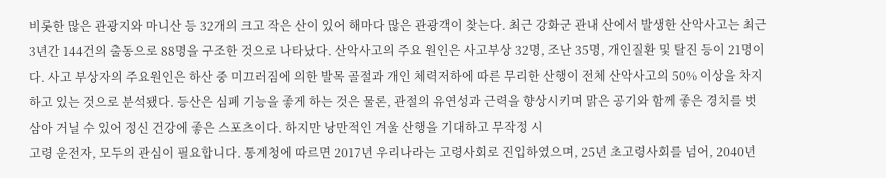비롯한 많은 관광지와 마니산 등 32개의 크고 작은 산이 있어 해마다 많은 관광객이 찾는다. 최근 강화군 관내 산에서 발생한 산악사고는 최근 3년간 144건의 출동으로 88명을 구조한 것으로 나타났다. 산악사고의 주요 원인은 사고부상 32명, 조난 35명, 개인질환 및 탈진 등이 21명이다. 사고 부상자의 주요원인은 하산 중 미끄러짐에 의한 발목 골절과 개인 체력저하에 따른 무리한 산행이 전체 산악사고의 50% 이상을 차지하고 있는 것으로 분석됐다. 등산은 심폐 기능을 좋게 하는 것은 물론, 관절의 유연성과 근력을 향상시키며 맑은 공기와 함께 좋은 경치를 벗 삼아 거닐 수 있어 정신 건강에 좋은 스포츠이다. 하지만 낭만적인 겨울 산행을 기대하고 무작정 시
고령 운전자, 모두의 관심이 필요합니다. 통계청에 따르면 2017년 우리나라는 고령사회로 진입하였으며, 25년 초고령사회를 넘어, 2040년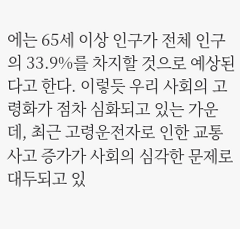에는 65세 이상 인구가 전체 인구의 33.9%를 차지할 것으로 예상된다고 한다. 이렇듯 우리 사회의 고령화가 점차 심화되고 있는 가운데, 최근 고령운전자로 인한 교통사고 증가가 사회의 심각한 문제로 대두되고 있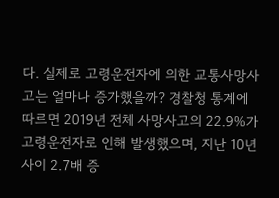다. 실제로 고령운전자에 의한 교통사망사고는 얼마나 증가했을까? 경찰청 통계에 따르면 2019년 전체 사망사고의 22.9%가 고령운전자로 인해 발생했으며, 지난 10년 사이 2.7배 증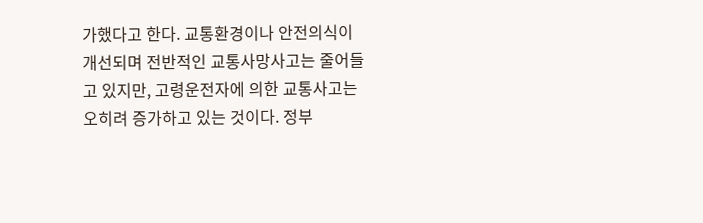가했다고 한다. 교통환경이나 안전의식이 개선되며 전반적인 교통사망사고는 줄어들고 있지만, 고령운전자에 의한 교통사고는 오히려 증가하고 있는 것이다. 정부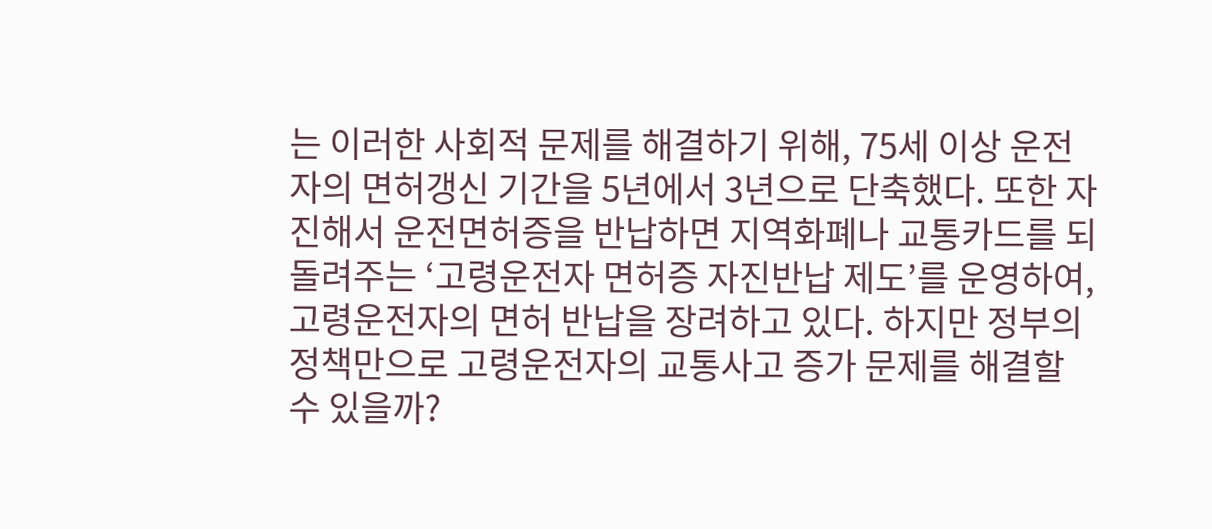는 이러한 사회적 문제를 해결하기 위해, 75세 이상 운전자의 면허갱신 기간을 5년에서 3년으로 단축했다. 또한 자진해서 운전면허증을 반납하면 지역화폐나 교통카드를 되돌려주는 ‘고령운전자 면허증 자진반납 제도’를 운영하여, 고령운전자의 면허 반납을 장려하고 있다. 하지만 정부의 정책만으로 고령운전자의 교통사고 증가 문제를 해결할 수 있을까?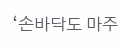‘손바닥도 마주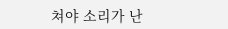쳐야 소리가 난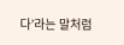다’라는 말처럼